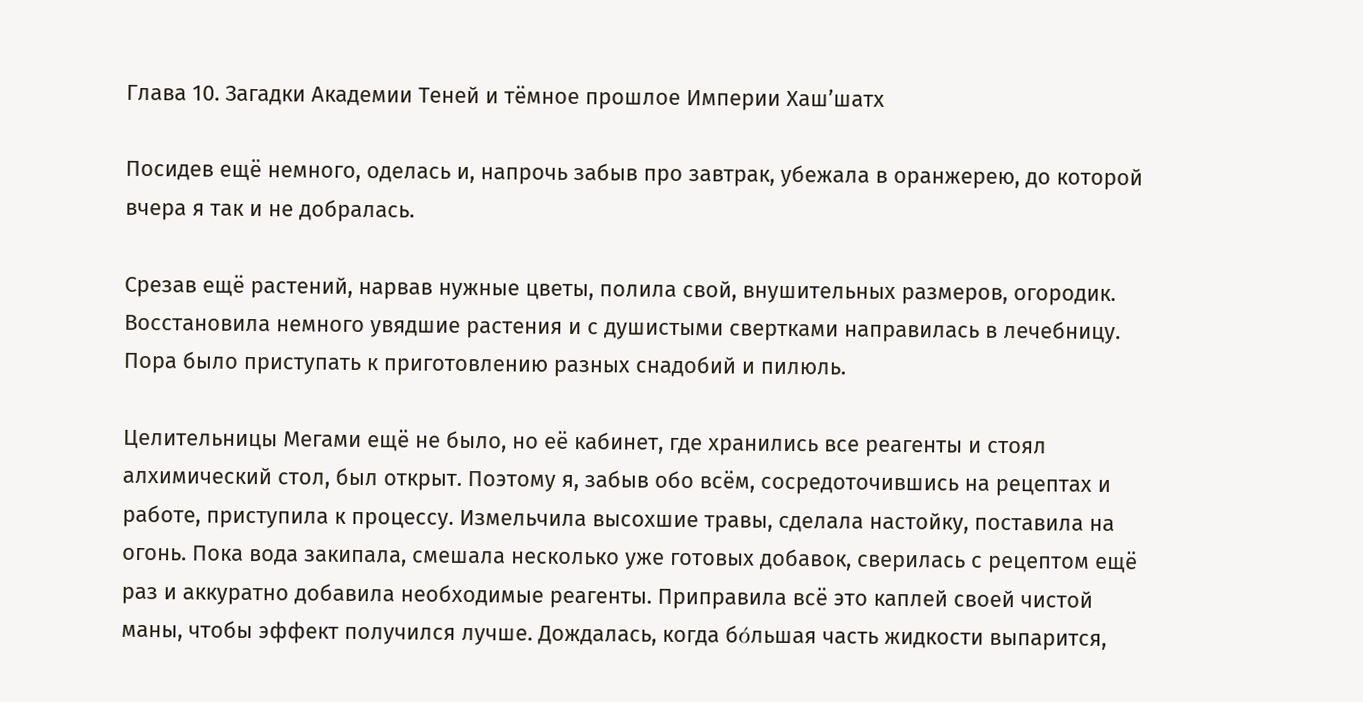Глава 10. Загадки Академии Теней и тёмное прошлое Империи Хаш’шатх

Посидев ещё немного, оделась и, напрочь забыв про завтрак, убежала в оранжерею, до которой вчера я так и не добралась.

Срезав ещё растений, нарвав нужные цветы, полила свой, внушительных размеров, огородик. Восстановила немного увядшие растения и с душистыми свертками направилась в лечебницу. Пора было приступать к приготовлению разных снадобий и пилюль.

Целительницы Мегами ещё не было, но её кабинет, где хранились все реагенты и стоял алхимический стол, был открыт. Поэтому я, забыв обо всём, сосредоточившись на рецептах и работе, приступила к процессу. Измельчила высохшие травы, сделала настойку, поставила на огонь. Пока вода закипала, смешала несколько уже готовых добавок, сверилась с рецептом ещё раз и аккуратно добавила необходимые реагенты. Приправила всё это каплей своей чистой маны, чтобы эффект получился лучше. Дождалась, когда бόльшая часть жидкости выпарится,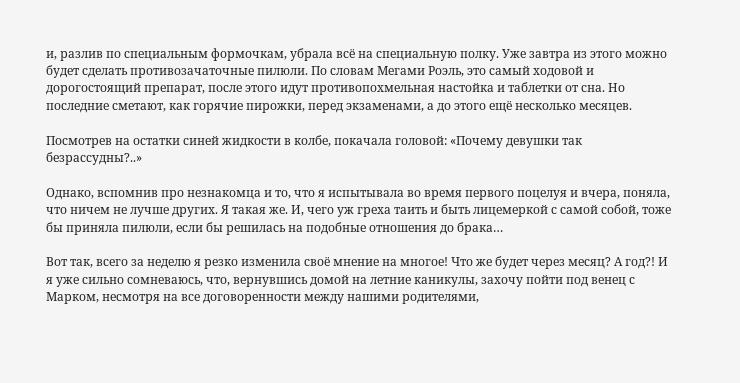и, разлив по специальным формочкам, убрала всё на специальную полку. Уже завтра из этого можно будет сделать противозачаточные пилюли. По словам Мегами Роэль, это самый ходовой и дорогостоящий препарат, после этого идут противопохмельная настойка и таблетки от сна. Но последние сметают, как горячие пирожки, перед экзаменами, а до этого ещё несколько месяцев.

Посмотрев на остатки синей жидкости в колбе, покачала головой: «Почему девушки так безрассудны?..»

Однако, вспомнив про незнакомца и то, что я испытывала во время первого поцелуя и вчера, поняла, что ничем не лучше других. Я такая же. И, чего уж греха таить и быть лицемеркой с самой собой, тоже бы приняла пилюли, если бы решилась на подобные отношения до брака…

Вот так, всего за неделю я резко изменила своё мнение на многое! Что же будет через месяц? А год?! И я уже сильно сомневаюсь, что, вернувшись домой на летние каникулы, захочу пойти под венец с Марком, несмотря на все договоренности между нашими родителями,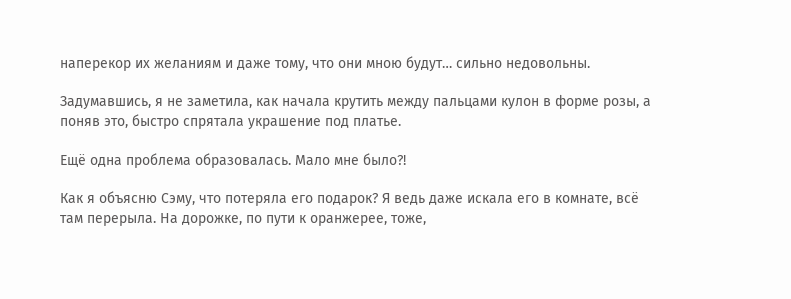наперекор их желаниям и даже тому, что они мною будут… сильно недовольны.

Задумавшись, я не заметила, как начала крутить между пальцами кулон в форме розы, а поняв это, быстро спрятала украшение под платье.

Ещё одна проблема образовалась. Мало мне было?!

Как я объясню Сэму, что потеряла его подарок? Я ведь даже искала его в комнате, всё там перерыла. На дорожке, по пути к оранжерее, тоже,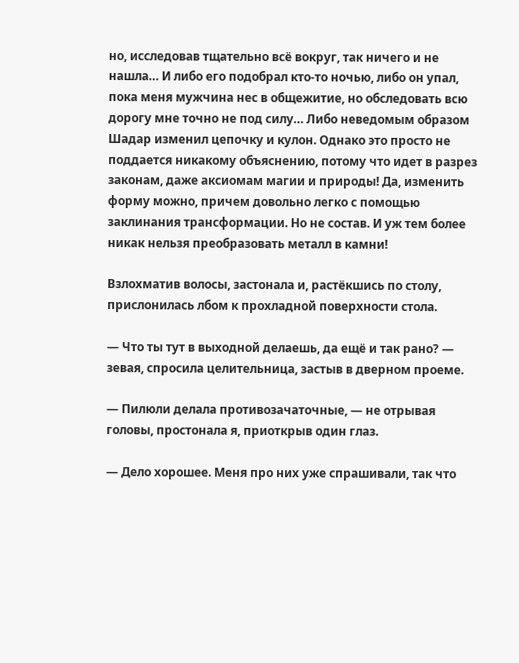но, исследовав тщательно всё вокруг, так ничего и не нашла… И либо его подобрал кто-то ночью, либо он упал, пока меня мужчина нес в общежитие, но обследовать всю дорогу мне точно не под силу… Либо неведомым образом Шадар изменил цепочку и кулон. Однако это просто не поддается никакому объяснению, потому что идет в разрез законам, даже аксиомам магии и природы! Да, изменить форму можно, причем довольно легко с помощью заклинания трансформации. Но не состав. И уж тем более никак нельзя преобразовать металл в камни!

Взлохматив волосы, застонала и, растёкшись по столу, прислонилась лбом к прохладной поверхности стола.

— Что ты тут в выходной делаешь, да ещё и так рано? — зевая, спросила целительница, застыв в дверном проеме.

— Пилюли делала противозачаточные, — не отрывая головы, простонала я, приоткрыв один глаз.

— Дело хорошее. Меня про них уже спрашивали, так что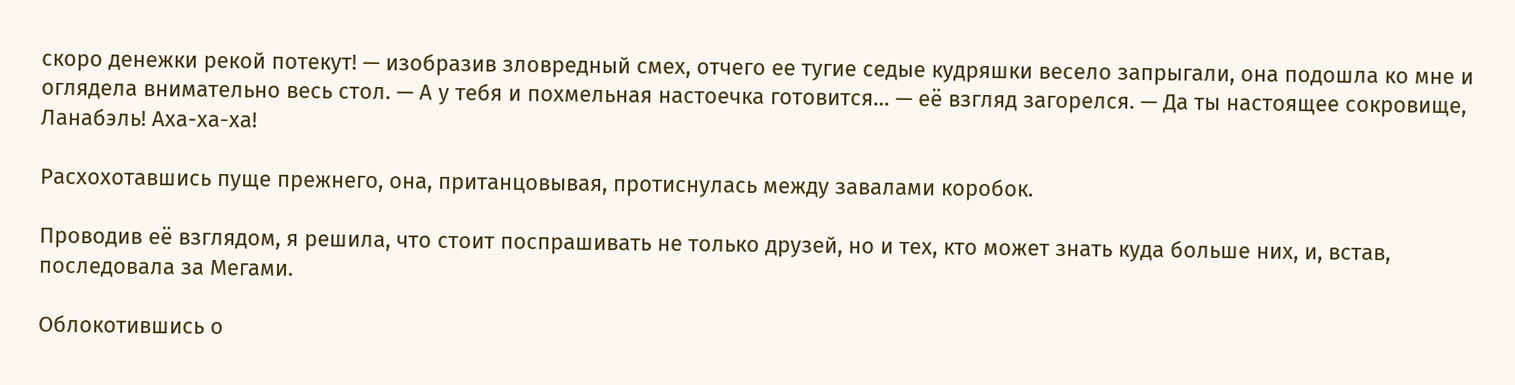скоро денежки рекой потекут! — изобразив зловредный смех, отчего ее тугие седые кудряшки весело запрыгали, она подошла ко мне и оглядела внимательно весь стол. — А у тебя и похмельная настоечка готовится… — её взгляд загорелся. — Да ты настоящее сокровище, Ланабэль! Аха-ха-ха!

Расхохотавшись пуще прежнего, она, пританцовывая, протиснулась между завалами коробок.

Проводив её взглядом, я решила, что стоит поспрашивать не только друзей, но и тех, кто может знать куда больше них, и, встав, последовала за Мегами.

Облокотившись о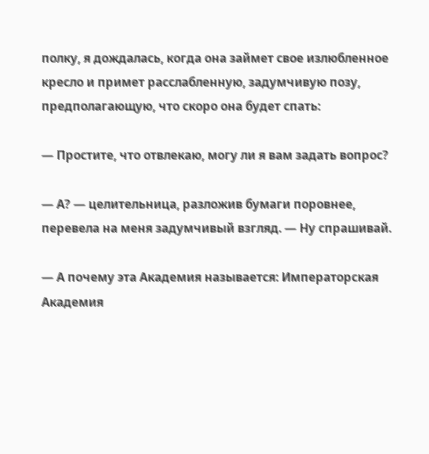полку, я дождалась, когда она займет свое излюбленное кресло и примет расслабленную, задумчивую позу, предполагающую, что скоро она будет спать:

— Простите, что отвлекаю, могу ли я вам задать вопрос?

— А? — целительница, разложив бумаги поровнее, перевела на меня задумчивый взгляд. — Ну спрашивай.

— А почему эта Академия называется: Императорская Академия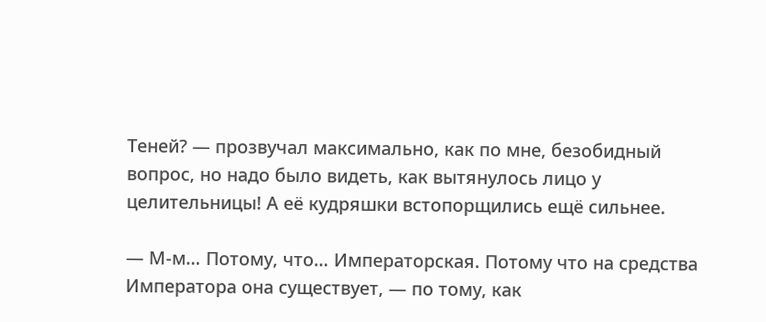Теней? — прозвучал максимально, как по мне, безобидный вопрос, но надо было видеть, как вытянулось лицо у целительницы! А её кудряшки встопорщились ещё сильнее.

— М-м… Потому, что… Императорская. Потому что на средства Императора она существует, — по тому, как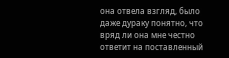она отвела взгляд, было даже дураку понятно, что вряд ли она мне честно ответит на поставленный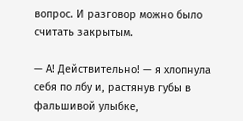вопрос. И разговор можно было считать закрытым.

— А! Действительно! — я хлопнула себя по лбу и, растянув губы в фальшивой улыбке,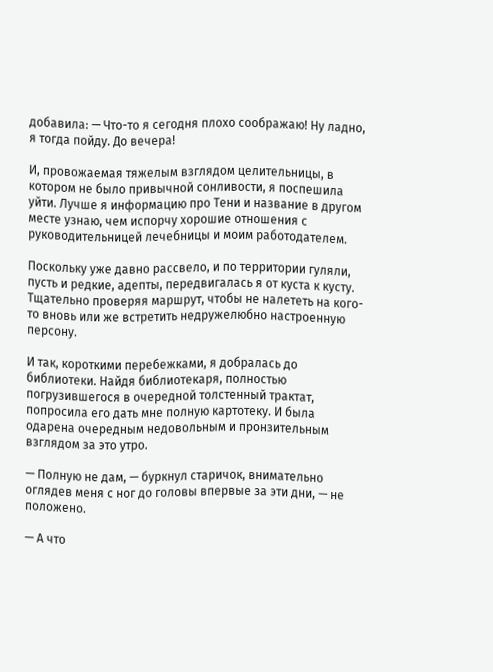добавила: — Что-то я сегодня плохо соображаю! Ну ладно, я тогда пойду. До вечера!

И, провожаемая тяжелым взглядом целительницы, в котором не было привычной сонливости, я поспешила уйти. Лучше я информацию про Тени и название в другом месте узнаю, чем испорчу хорошие отношения с руководительницей лечебницы и моим работодателем.

Поскольку уже давно рассвело, и по территории гуляли, пусть и редкие, адепты, передвигалась я от куста к кусту. Тщательно проверяя маршрут, чтобы не налететь на кого-то вновь или же встретить недружелюбно настроенную персону.

И так, короткими перебежками, я добралась до библиотеки. Найдя библиотекаря, полностью погрузившегося в очередной толстенный трактат, попросила его дать мне полную картотеку. И была одарена очередным недовольным и пронзительным взглядом за это утро.

— Полную не дам, — буркнул старичок, внимательно оглядев меня с ног до головы впервые за эти дни, — не положено.

— А что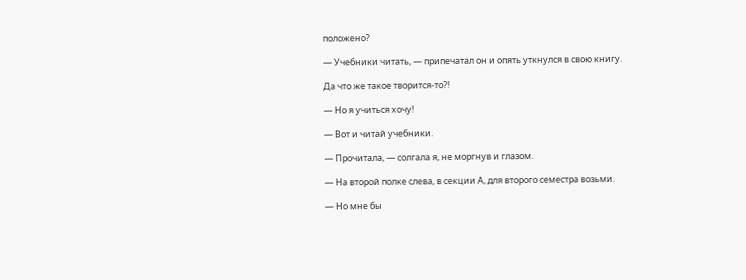положено?

— Учебники читать, — припечатал он и опять уткнулся в свою книгу.

Да что же такое творится-то?!

— Но я учиться хочу!

— Вот и читай учебники.

— Прочитала, — солгала я, не моргнув и глазом.

— На второй полке слева, в секции А, для второго семестра возьми.

— Но мне бы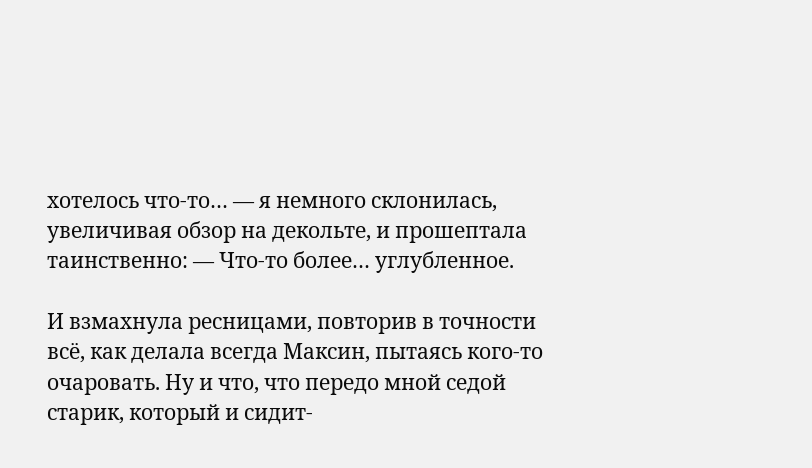хотелось что-то… — я немного склонилась, увеличивая обзор на декольте, и прошептала таинственно: — Что-то более… углубленное.

И взмахнула ресницами, повторив в точности всё, как делала всегда Максин, пытаясь кого-то очаровать. Ну и что, что передо мной седой старик, который и сидит-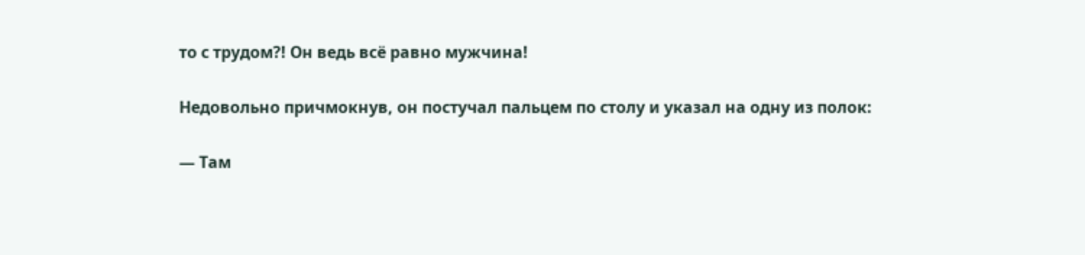то с трудом?! Он ведь всё равно мужчина!

Недовольно причмокнув, он постучал пальцем по столу и указал на одну из полок:

— Там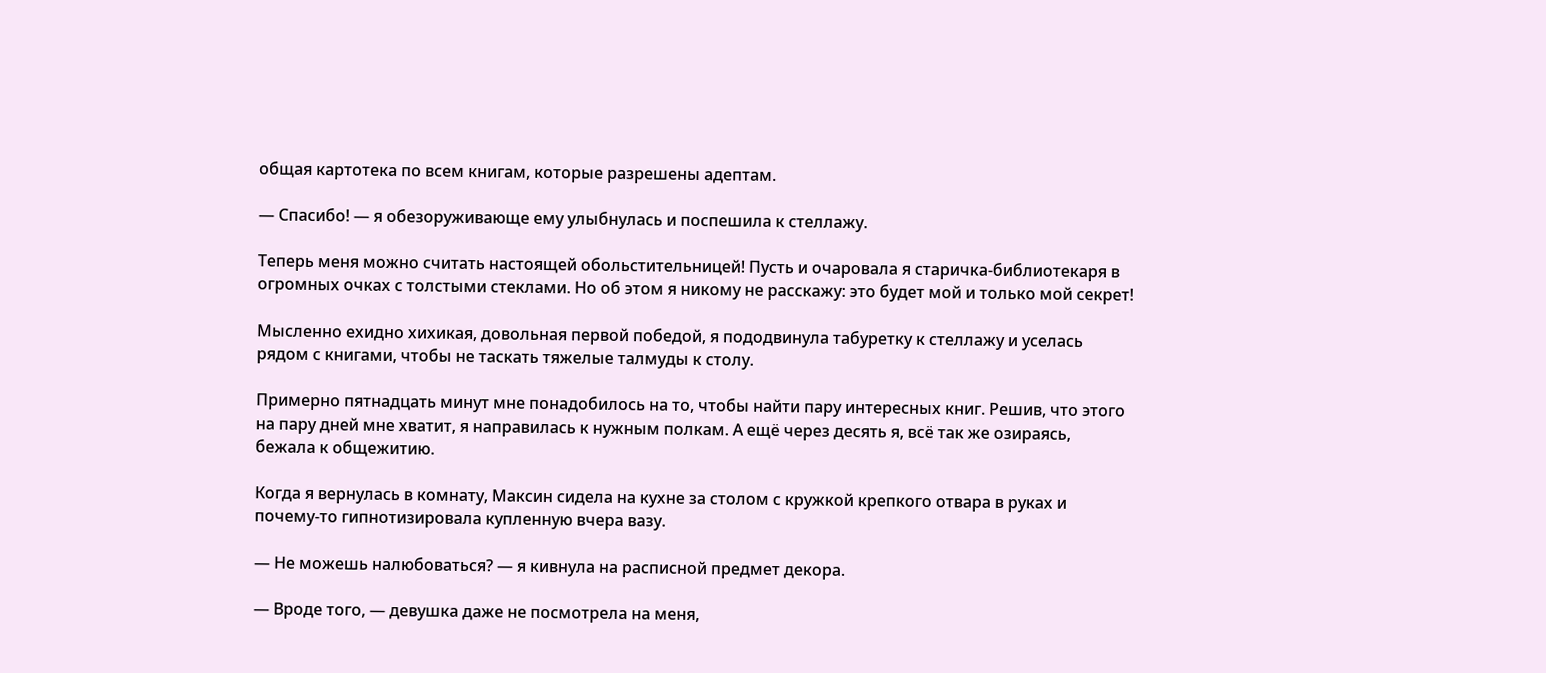общая картотека по всем книгам, которые разрешены адептам.

— Спасибо! — я обезоруживающе ему улыбнулась и поспешила к стеллажу.

Теперь меня можно считать настоящей обольстительницей! Пусть и очаровала я старичка-библиотекаря в огромных очках с толстыми стеклами. Но об этом я никому не расскажу: это будет мой и только мой секрет!

Мысленно ехидно хихикая, довольная первой победой, я пододвинула табуретку к стеллажу и уселась рядом с книгами, чтобы не таскать тяжелые талмуды к столу.

Примерно пятнадцать минут мне понадобилось на то, чтобы найти пару интересных книг. Решив, что этого на пару дней мне хватит, я направилась к нужным полкам. А ещё через десять я, всё так же озираясь, бежала к общежитию.

Когда я вернулась в комнату, Максин сидела на кухне за столом с кружкой крепкого отвара в руках и почему-то гипнотизировала купленную вчера вазу.

— Не можешь налюбоваться? — я кивнула на расписной предмет декора.

— Вроде того, — девушка даже не посмотрела на меня,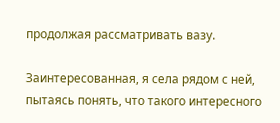продолжая рассматривать вазу.

Заинтересованная, я села рядом с ней, пытаясь понять, что такого интересного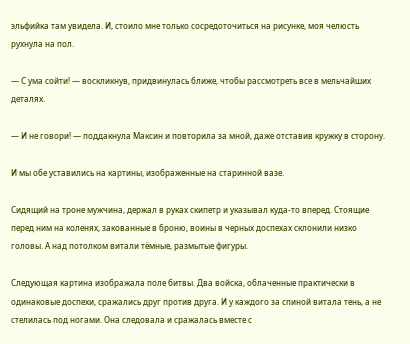эльфийка там увидела. И, стоило мне только сосредоточиться на рисунке, моя челюсть рухнула на пол.

— С ума сойти! — воскликнув, придвинулась ближе, чтобы рассмотреть все в мельчайших деталях.

— И не говори! — поддакнула Максин и повторила за мной, даже отставив кружку в сторону.

И мы обе уставились на картины, изображенные на старинной вазе.

Сидящий на троне мужчина, держал в руках скипетр и указывал куда-то вперед. Стоящие перед ним на коленях, закованные в броню, воины в черных доспехах склонили низко головы. А над потолком витали тёмные, размытые фигуры.

Следующая картина изображала поле битвы. Два войска, облаченные практически в одинаковые доспехи, сражались друг против друга. И у каждого за спиной витала тень, а не стелилась под ногами. Она следовала и сражалась вместе с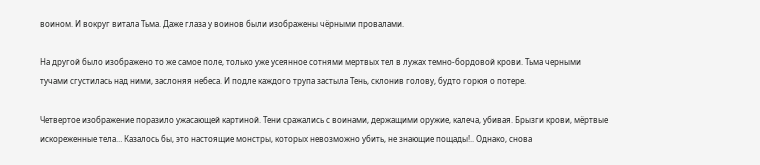воином. И вокруг витала Тьма. Даже глаза у воинов были изображены чёрными провалами.

На другой было изображено то же самое поле, только уже усеянное сотнями мертвых тел в лужах темно-бордовой крови. Тьма черными тучами сгустилась над ними, заслоняя небеса. И подле каждого трупа застыла Тень, склонив голову, будто горюя о потере.

Четвертое изображение поразило ужасающей картиной. Тени сражались с воинами, держащими оружие, калеча, убивая. Брызги крови, мёртвые искореженные тела… Казалось бы, это настоящие монстры, которых невозможно убить, не знающие пощады!.. Однако, снова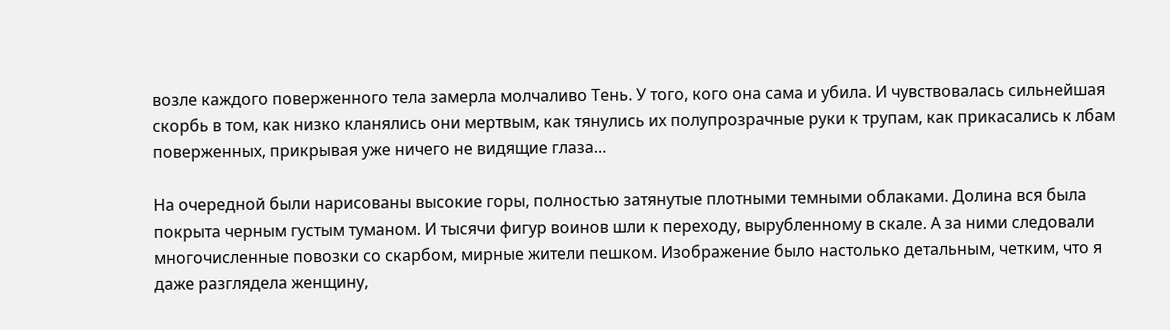возле каждого поверженного тела замерла молчаливо Тень. У того, кого она сама и убила. И чувствовалась сильнейшая скорбь в том, как низко кланялись они мертвым, как тянулись их полупрозрачные руки к трупам, как прикасались к лбам поверженных, прикрывая уже ничего не видящие глаза…

На очередной были нарисованы высокие горы, полностью затянутые плотными темными облаками. Долина вся была покрыта черным густым туманом. И тысячи фигур воинов шли к переходу, вырубленному в скале. А за ними следовали многочисленные повозки со скарбом, мирные жители пешком. Изображение было настолько детальным, четким, что я даже разглядела женщину,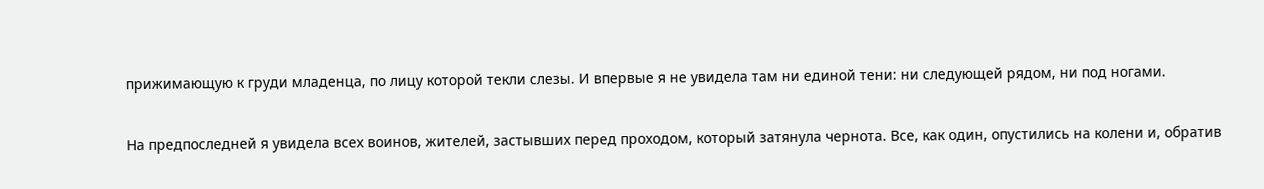прижимающую к груди младенца, по лицу которой текли слезы. И впервые я не увидела там ни единой тени: ни следующей рядом, ни под ногами.

На предпоследней я увидела всех воинов, жителей, застывших перед проходом, который затянула чернота. Все, как один, опустились на колени и, обратив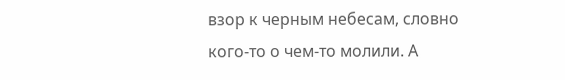взор к черным небесам, словно кого-то о чем-то молили. А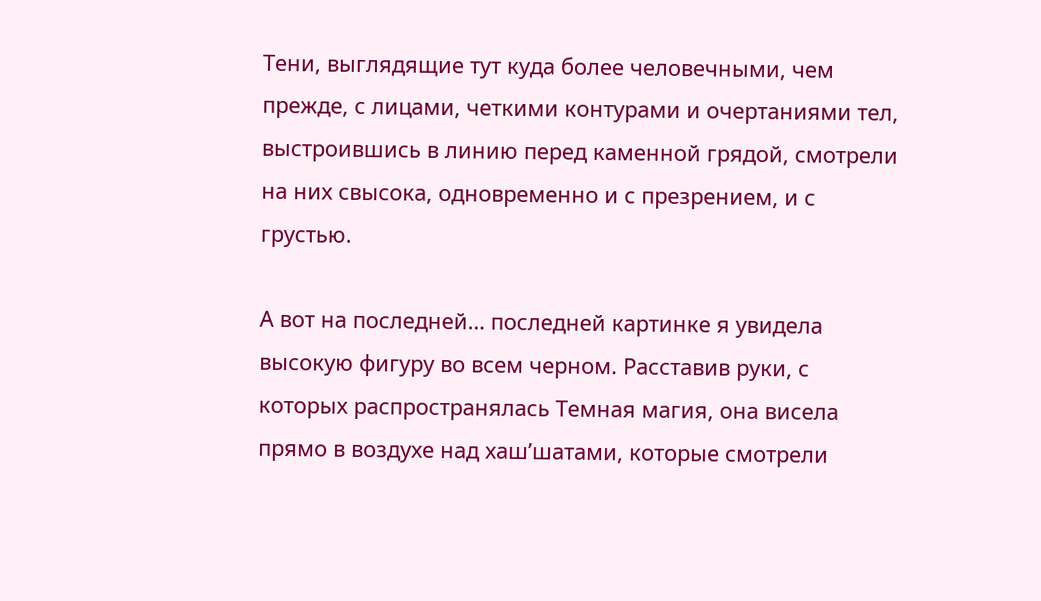Тени, выглядящие тут куда более человечными, чем прежде, с лицами, четкими контурами и очертаниями тел, выстроившись в линию перед каменной грядой, смотрели на них свысока, одновременно и с презрением, и с грустью.

А вот на последней… последней картинке я увидела высокую фигуру во всем черном. Расставив руки, с которых распространялась Темная магия, она висела прямо в воздухе над хаш’шатами, которые смотрели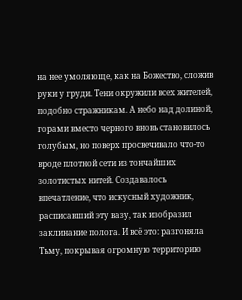на нее умоляюще, как на Божество, сложив руки у груди. Тени окружили всех жителей, подобно стражникам. А небо над долиной, горами вместо черного вновь становилось голубым, но поверх просвечивало что-то вроде плотной сети из тончайших золотистых нитей. Создавалось впечатление, что искусный художник, расписавший эту вазу, так изобразил заклинание полога. И всё это: разгоняла Тьму, покрывая огромную территорию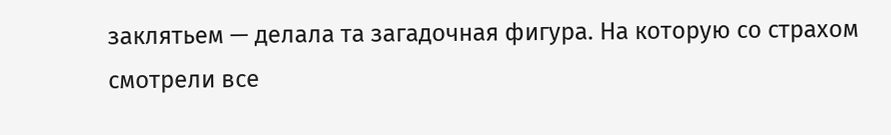заклятьем — делала та загадочная фигура. На которую со страхом смотрели все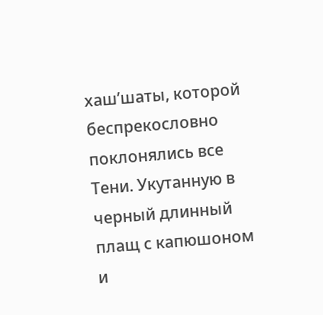хаш’шаты, которой беспрекословно поклонялись все Тени. Укутанную в черный длинный плащ с капюшоном и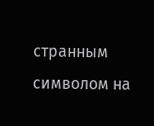странным символом на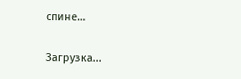спине…

Загрузка...